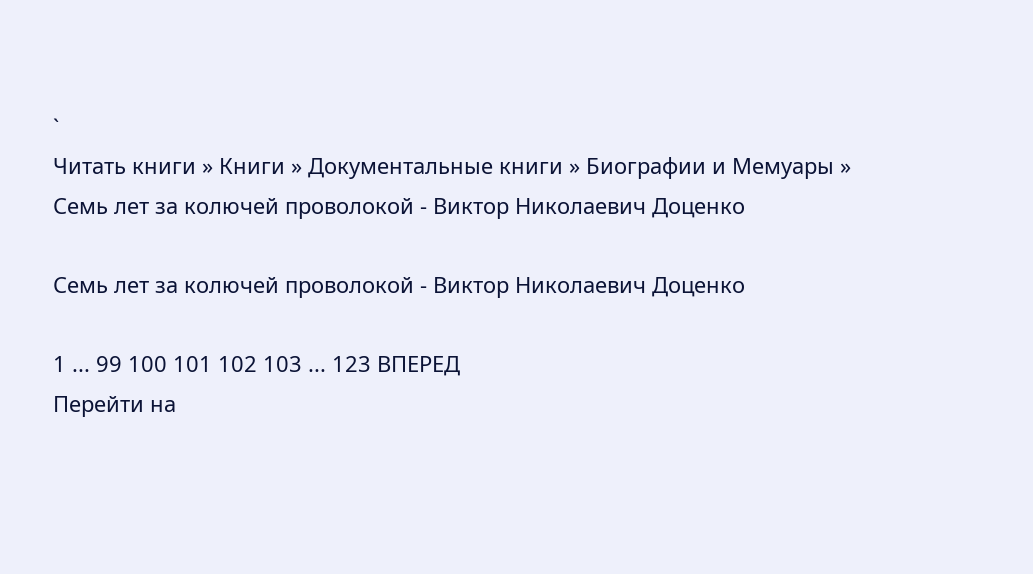`
Читать книги » Книги » Документальные книги » Биографии и Мемуары » Семь лет за колючей проволокой - Виктор Николаевич Доценко

Семь лет за колючей проволокой - Виктор Николаевич Доценко

1 ... 99 100 101 102 103 ... 123 ВПЕРЕД
Перейти на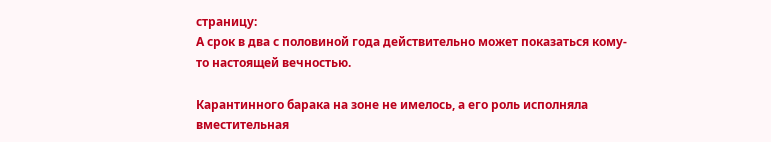страницу:
А срок в два с половиной года действительно может показаться кому-то настоящей вечностью.

Карантинного барака на зоне не имелось, а его роль исполняла вместительная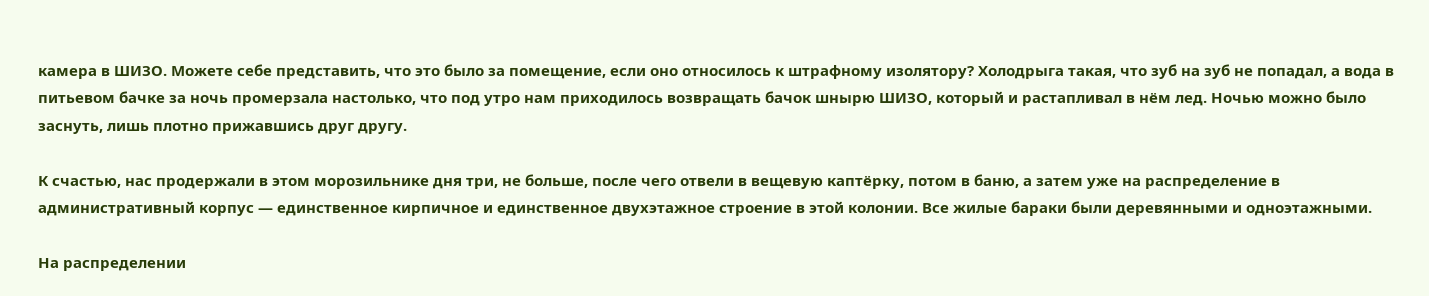камера в ШИЗО. Можете себе представить, что это было за помещение, если оно относилось к штрафному изолятору? Холодрыга такая, что зуб на зуб не попадал, а вода в питьевом бачке за ночь промерзала настолько, что под утро нам приходилось возвращать бачок шнырю ШИЗО, который и растапливал в нём лед. Ночью можно было заснуть, лишь плотно прижавшись друг другу.

К счастью, нас продержали в этом морозильнике дня три, не больше, после чего отвели в вещевую каптёрку, потом в баню, а затем уже на распределение в административный корпус — единственное кирпичное и единственное двухэтажное строение в этой колонии. Все жилые бараки были деревянными и одноэтажными.

На распределении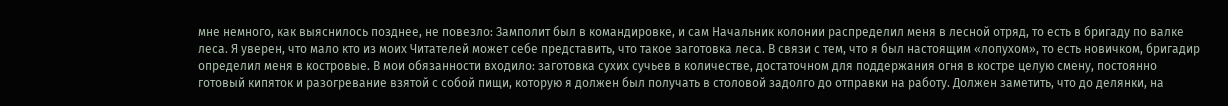мне немного, как выяснилось позднее, не повезло: Замполит был в командировке, и сам Начальник колонии распределил меня в лесной отряд, то есть в бригаду по валке леса. Я уверен, что мало кто из моих Читателей может себе представить, что такое заготовка леса. В связи с тем, что я был настоящим «лопухом», то есть новичком, бригадир определил меня в костровые. В мои обязанности входило: заготовка сухих сучьев в количестве, достаточном для поддержания огня в костре целую смену, постоянно готовый кипяток и разогревание взятой с собой пищи, которую я должен был получать в столовой задолго до отправки на работу. Должен заметить, что до делянки, на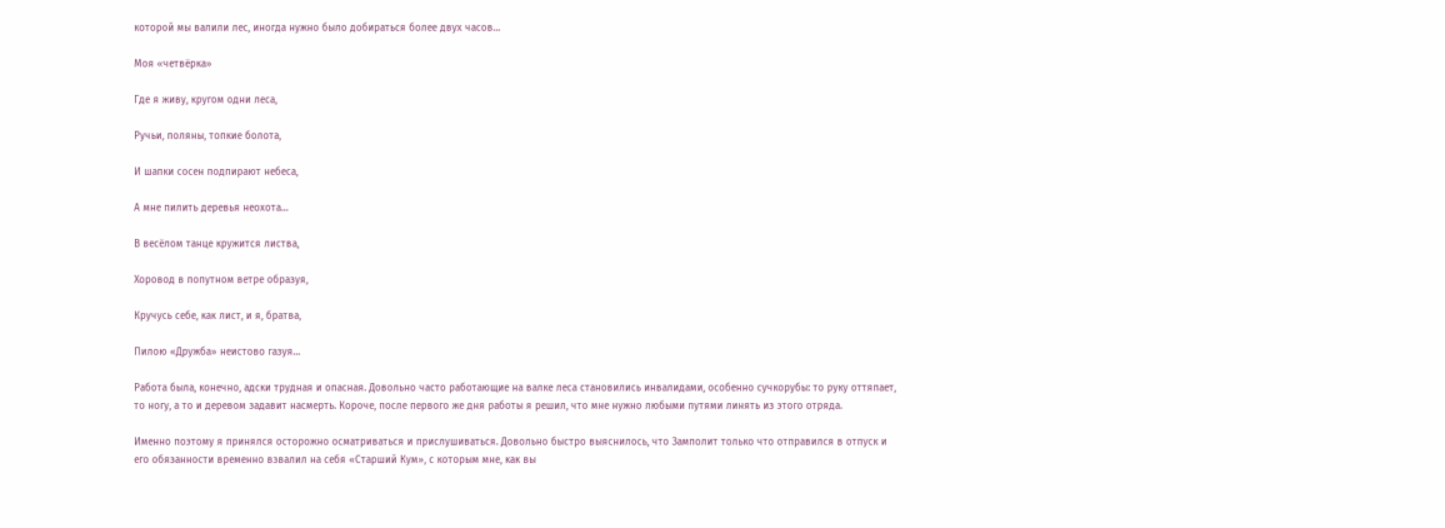которой мы валили лес, иногда нужно было добираться более двух часов…

Моя «четвёрка»

Где я живу, кругом одни леса,

Ручьи, поляны, топкие болота,

И шапки сосен подпирают небеса,

А мне пилить деревья неохота…

В весёлом танце кружится листва,

Хоровод в попутном ветре образуя,

Кручусь себе, как лист, и я, братва,

Пилою «Дружба» неистово газуя…

Работа была, конечно, адски трудная и опасная. Довольно часто работающие на валке леса становились инвалидами, особенно сучкорубы: то руку оттяпает, то ногу, а то и деревом задавит насмерть. Короче, после первого же дня работы я решил, что мне нужно любыми путями линять из этого отряда.

Именно поэтому я принялся осторожно осматриваться и прислушиваться. Довольно быстро выяснилось, что Замполит только что отправился в отпуск и его обязанности временно взвалил на себя «Старший Кум», с которым мне, как вы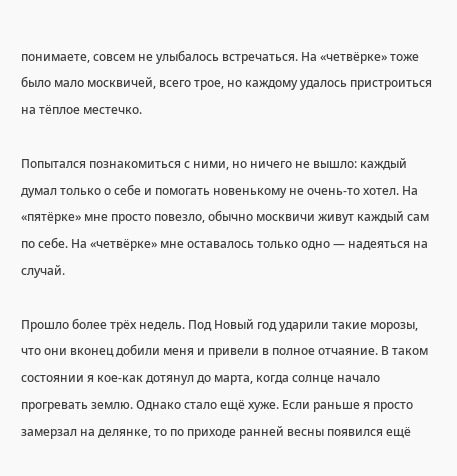понимаете, совсем не улыбалось встречаться. На «четвёрке» тоже было мало москвичей, всего трое, но каждому удалось пристроиться на тёплое местечко.

Попытался познакомиться с ними, но ничего не вышло: каждый думал только о себе и помогать новенькому не очень-то хотел. На «пятёрке» мне просто повезло, обычно москвичи живут каждый сам по себе. На «четвёрке» мне оставалось только одно — надеяться на случай.

Прошло более трёх недель. Под Новый год ударили такие морозы, что они вконец добили меня и привели в полное отчаяние. В таком состоянии я кое-как дотянул до марта, когда солнце начало прогревать землю. Однако стало ещё хуже. Если раньше я просто замерзал на делянке, то по приходе ранней весны появился ещё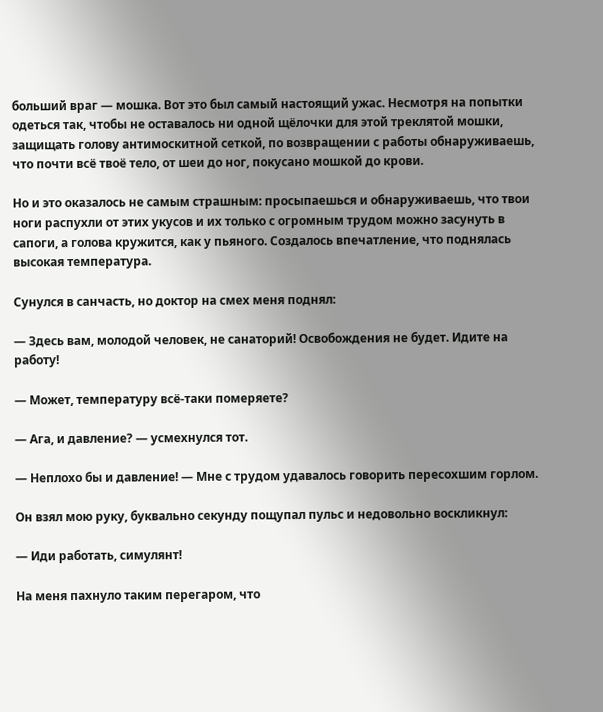больший враг — мошка. Вот это был самый настоящий ужас. Несмотря на попытки одеться так, чтобы не оставалось ни одной щёлочки для этой треклятой мошки, защищать голову антимоскитной сеткой, по возвращении с работы обнаруживаешь, что почти всё твоё тело, от шеи до ног, покусано мошкой до крови.

Но и это оказалось не самым страшным: просыпаешься и обнаруживаешь, что твои ноги распухли от этих укусов и их только с огромным трудом можно засунуть в сапоги, а голова кружится, как у пьяного. Создалось впечатление, что поднялась высокая температура.

Сунулся в санчасть, но доктор на смех меня поднял:

— Здесь вам, молодой человек, не санаторий! Освобождения не будет. Идите на работу!

— Может, температуру всё-таки померяете?

— Ага, и давление? — усмехнулся тот.

— Неплохо бы и давление! — Мне с трудом удавалось говорить пересохшим горлом.

Он взял мою руку, буквально секунду пощупал пульс и недовольно воскликнул:

— Иди работать, симулянт!

На меня пахнуло таким перегаром, что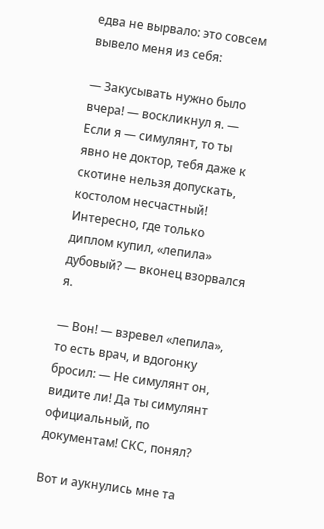едва не вырвало: это совсем вывело меня из себя:

— Закусывать нужно было вчера! — воскликнул я. — Если я — симулянт, то ты явно не доктор, тебя даже к скотине нельзя допускать, костолом несчастный! Интересно, где только диплом купил, «лепила» дубовый? — вконец взорвался я.

— Вон! — взревел «лепила», то есть врач, и вдогонку бросил: — Не симулянт он, видите ли! Да ты симулянт официальный, по документам! СКС, понял?

Вот и аукнулись мне та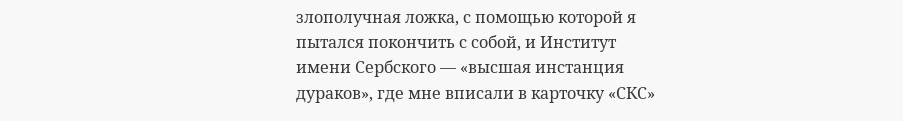злополучная ложка, с помощью которой я пытался покончить с собой, и Институт имени Сербского — «высшая инстанция дураков», где мне вписали в карточку «СКС»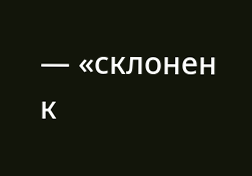— «склонен к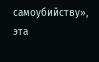самоубийству», эта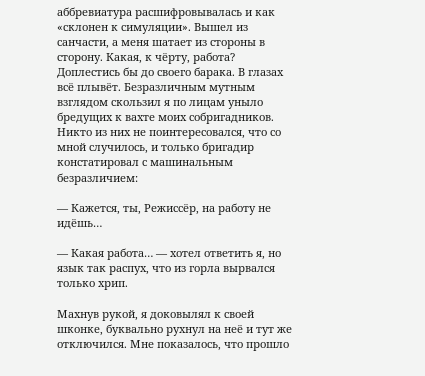аббревиатура расшифровывалась и как «склонен к симуляции». Вышел из санчасти, а меня шатает из стороны в сторону. Какая, к чёрту, работа? Доплестись бы до своего барака. В глазах всё плывёт. Безразличным мутным взглядом скользил я по лицам уныло бредущих к вахте моих собригадников. Никто из них не поинтересовался, что со мной случилось, и только бригадир констатировал с машинальным безразличием:

— Кажется, ты, Режиссёр, на работу не идёшь…

— Какая работа… — хотел ответить я, но язык так распух, что из горла вырвался только хрип.

Махнув рукой, я доковылял к своей шконке, буквально рухнул на неё и тут же отключился. Мне показалось, что прошло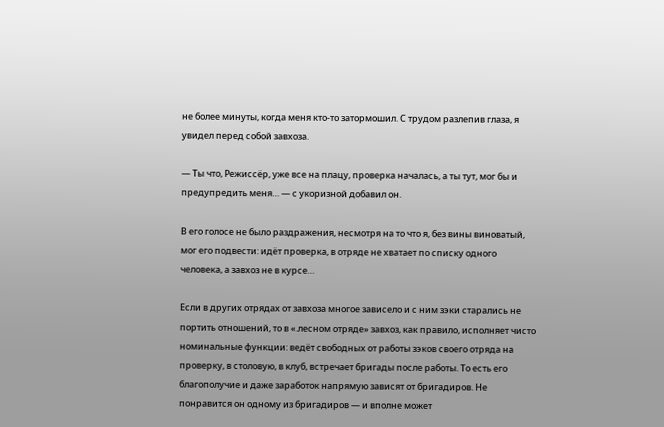не более минуты, когда меня кто-то затормошил. С трудом разлепив глаза, я увидел перед собой завхоза.

— Ты что, Режиссёр, уже все на плацу, проверка началась, а ты тут, мог бы и предупредить меня… — с укоризной добавил он.

В его голосе не было раздражения, несмотря на то что я, без вины виноватый, мог его подвести: идёт проверка, в отряде не хватает по списку одного человека, а завхоз не в курсе…

Если в других отрядах от завхоза многое зависело и с ним зэки старались не портить отношений, то в «.лесном отряде» завхоз, как правило, исполняет чисто номинальные функции: ведёт свободных от работы зэков своего отряда на проверку, в столовую, в клуб, встречает бригады после работы. То есть его благополучие и даже заработок напрямую зависят от бригадиров. Не понравится он одному из бригадиров — и вполне может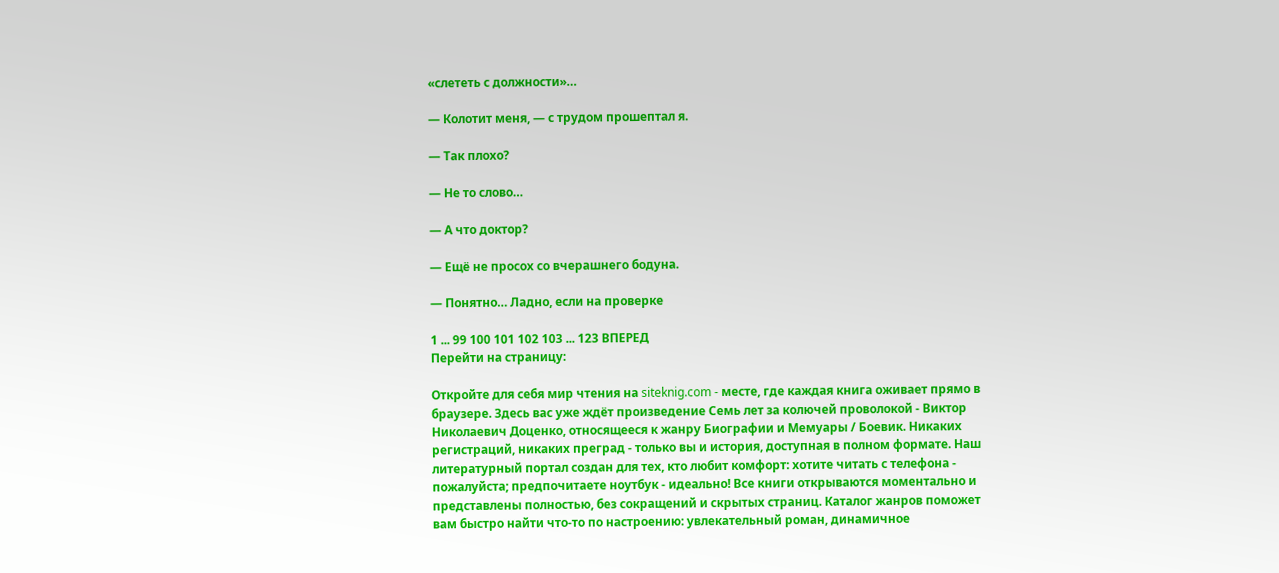«слететь с должности»…

— Колотит меня, — с трудом прошептал я.

— Так плохо?

— Не то слово…

— А что доктор?

— Ещё не просох со вчерашнего бодуна.

— Понятно… Ладно, если на проверке

1 ... 99 100 101 102 103 ... 123 ВПЕРЕД
Перейти на страницу:

Откройте для себя мир чтения на siteknig.com - месте, где каждая книга оживает прямо в браузере. Здесь вас уже ждёт произведение Семь лет за колючей проволокой - Виктор Николаевич Доценко, относящееся к жанру Биографии и Мемуары / Боевик. Никаких регистраций, никаких преград - только вы и история, доступная в полном формате. Наш литературный портал создан для тех, кто любит комфорт: хотите читать с телефона - пожалуйста; предпочитаете ноутбук - идеально! Все книги открываются моментально и представлены полностью, без сокращений и скрытых страниц. Каталог жанров поможет вам быстро найти что-то по настроению: увлекательный роман, динамичное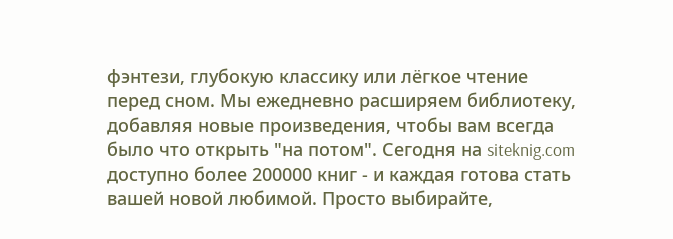фэнтези, глубокую классику или лёгкое чтение перед сном. Мы ежедневно расширяем библиотеку, добавляя новые произведения, чтобы вам всегда было что открыть "на потом". Сегодня на siteknig.com доступно более 200000 книг - и каждая готова стать вашей новой любимой. Просто выбирайте,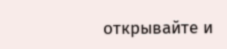открывайте и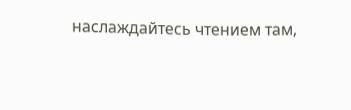наслаждайтесь чтением там,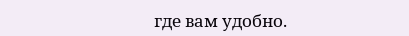где вам удобно.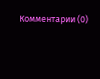Комментарии (0)